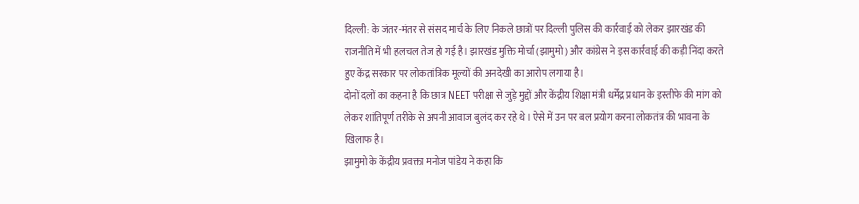दिल्ली: के जंतर-मंतर से संसद मार्च के लिए निकले छात्रों पर दिल्ली पुलिस की कार्रवाई को लेकर झारखंड की राजनीति में भी हलचल तेज हो गई है। झारखंड मुक्ति मोर्चा (झामुमो) और कांग्रेस ने इस कार्रवाई की कड़ी निंदा करते हुए केंद्र सरकार पर लोकतांत्रिक मूल्यों की अनदेखी का आरोप लगाया है।
दोनों दलों का कहना है कि छात्र NEET परीक्षा से जुड़े मुद्दों और केंद्रीय शिक्षा मंत्री धर्मेंद्र प्रधान के इस्तीफे की मांग को लेकर शांतिपूर्ण तरीके से अपनी आवाज बुलंद कर रहे थे। ऐसे में उन पर बल प्रयोग करना लोकतंत्र की भावना के खिलाफ है।
झामुमो के केंद्रीय प्रवक्ता मनोज पांडेय ने कहा कि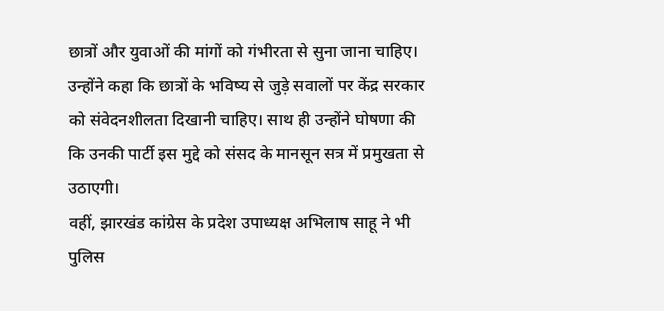छात्रों और युवाओं की मांगों को गंभीरता से सुना जाना चाहिए। उन्होंने कहा कि छात्रों के भविष्य से जुड़े सवालों पर केंद्र सरकार को संवेदनशीलता दिखानी चाहिए। साथ ही उन्होंने घोषणा की कि उनकी पार्टी इस मुद्दे को संसद के मानसून सत्र में प्रमुखता से उठाएगी।
वहीं, झारखंड कांग्रेस के प्रदेश उपाध्यक्ष अभिलाष साहू ने भी पुलिस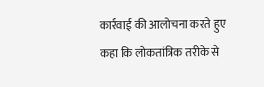कार्रवाई की आलोचना करते हुए कहा कि लोकतांत्रिक तरीके से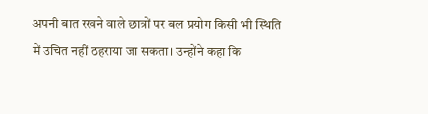अपनी बात रखने वाले छात्रों पर बल प्रयोग किसी भी स्थिति में उचित नहीं ठहराया जा सकता। उन्होंने कहा कि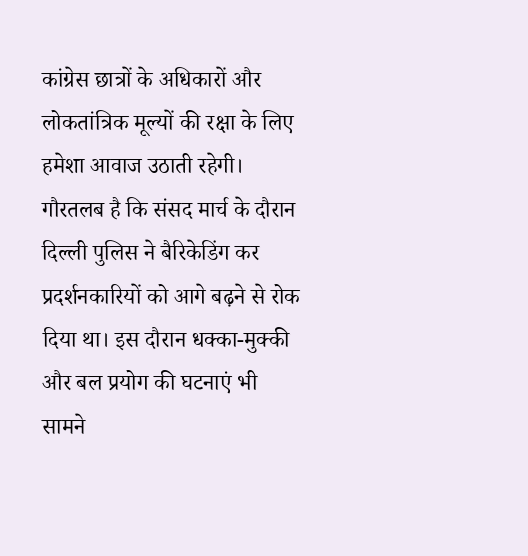कांग्रेस छात्रों के अधिकारों और लोकतांत्रिक मूल्यों की रक्षा के लिए हमेशा आवाज उठाती रहेगी।
गौरतलब है कि संसद मार्च के दौरान दिल्ली पुलिस ने बैरिकेडिंग कर प्रदर्शनकारियों को आगे बढ़ने से रोक दिया था। इस दौरान धक्का-मुक्की और बल प्रयोग की घटनाएं भी सामने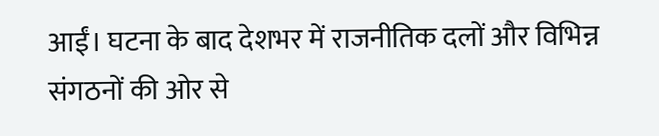आईं। घटना के बाद देशभर में राजनीतिक दलों और विभिन्न संगठनों की ओर से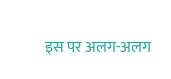इस पर अलग-अलग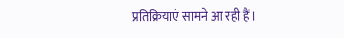प्रतिक्रियाएं सामने आ रही हैं।